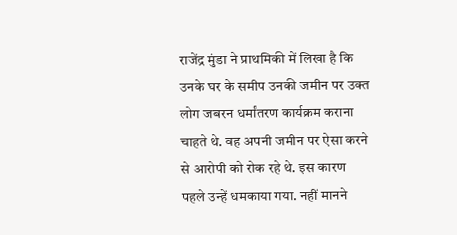राजेंद्र मुंडा ने प्राथमिकी में लिखा है कि उनके घर के समीप उनकी जमीन पर उक्त लोग जबरन धर्मांतरण कार्यक्रम कराना चाहते थे. वह अपनी जमीन पर ऐसा करने से आरोपी को रोक रहे थे. इस कारण पहले उन्हें धमकाया गया. नहीं मानने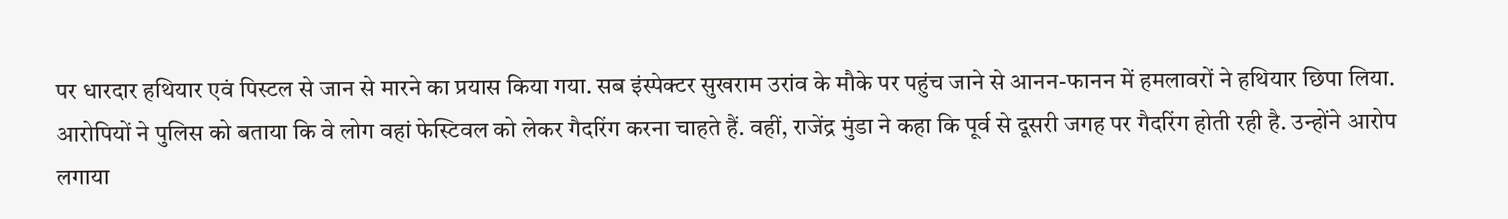पर धारदार हथियार एवं पिस्टल से जान से मारने का प्रयास किया गया. सब इंस्पेक्टर सुखराम उरांव के मौके पर पहुंच जाने से आनन-फानन में हमलावरों ने हथियार छिपा लिया.
आरोपियों ने पुलिस को बताया कि वे लोग वहां फेस्टिवल को लेकर गैदरिंग करना चाहते हैं. वहीं, राजेंद्र मुंडा ने कहा कि पूर्व से दूसरी जगह पर गैदरिंग होती रही है. उन्होंने आरोप लगाया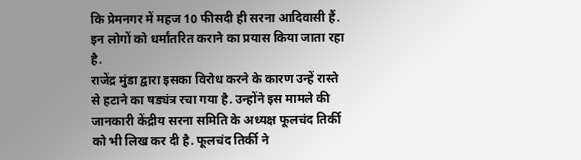कि प्रेमनगर में महज 10 फीसदी ही सरना आदिवासी हैं. इन लोगों को धर्मांतरित कराने का प्रयास किया जाता रहा है.
राजेंद्र मुंडा द्वारा इसका विरोध करने के कारण उन्हें रास्ते से हटाने का षड्यंत्र रचा गया है. उन्होंने इस मामले की जानकारी केंद्रीय सरना समिति के अध्यक्ष फूलचंद तिर्की को भी लिख कर दी है. फूलचंद तिर्की ने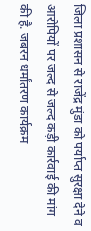जिला प्रशासन से राजेंद्र मुंडा को पर्याप्त सुरक्षा देने व आरोपियों पर जल्द से जल्द कड़ी कार्रवाई की मांग की है. जबरन धर्मांतरण कार्यक्रम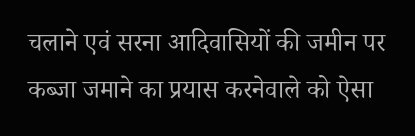चलाने एवं सरना आदिवासियों की जमीन पर कब्जा जमाने का प्रयास करनेवाले को ऐसा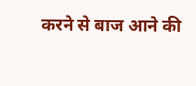करने से बाज आने की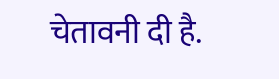चेतावनी दी है.